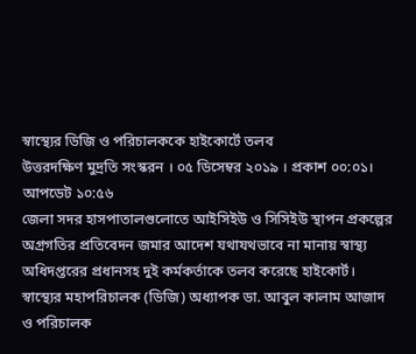স্বাস্থ্যের ডিজি ও পরিচালককে হাইকোর্টে তলব
উত্তরদক্ষিণ মুদ্রতি সংস্করন । ০৫ ডিসেম্বর ২০১৯ । প্রকাশ ০০:০১। আপডেট ১০:৫৬
জেলা সদর হাসপাতালগুলোতে আইসিইউ ও সিসিইউ স্থাপন প্রকল্পের অগ্রগতির প্রতিবেদন জমার আদেশ যথাযথভাবে না মানায় স্বাস্থ্য অধিদপ্তরের প্রধানসহ দুই কর্মকর্তাকে তলব করেছে হাইকোর্ট। স্বাস্থ্যের মহাপরিচালক (ডিজি) অধ্যাপক ডা. আবুল কালাম আজাদ ও পরিচালক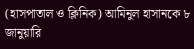(হাসপাতাল ও ক্লিনিক) আমিনুল হাসানকে ৮ জানুয়ারি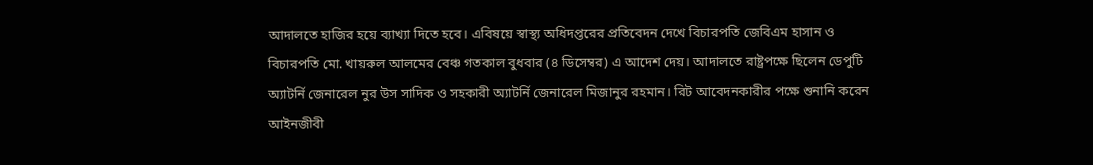আদালতে হাজির হয়ে ব্যাখ্যা দিতে হবে। এবিষয়ে স্বাস্থ্য অধিদপ্তরের প্রতিবেদন দেখে বিচারপতি জেবিএম হাসান ও বিচারপতি মো. খায়রুল আলমের বেঞ্চ গতকাল বুধবার (৪ ডিসেম্বর) এ আদেশ দেয়। আদালতে রাষ্ট্রপক্ষে ছিলেন ডেপুটি অ্যাটর্নি জেনারেল নুর উস সাদিক ও সহকারী অ্যাটর্নি জেনারেল মিজানুর রহমান। রিট আবেদনকারীর পক্ষে শুনানি করেন আইনজীবী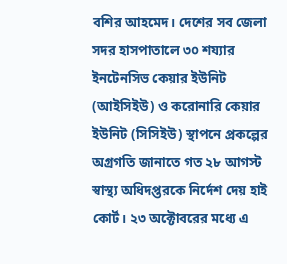বশির আহমেদ। দেশের সব জেলা সদর হাসপাতালে ৩০ শয্যার ইনটেনসিভ কেয়ার ইউনিট (আইসিইউ) ও করোনারি কেয়ার ইউনিট (সিসিইউ) স্থাপনে প্রকল্পের অগ্রগতি জানাতে গত ২৮ আগস্ট স্বাস্থ্য অধিদপ্তরকে নির্দেশ দেয় হাই কোর্ট। ২৩ অক্টোবরের মধ্যে এ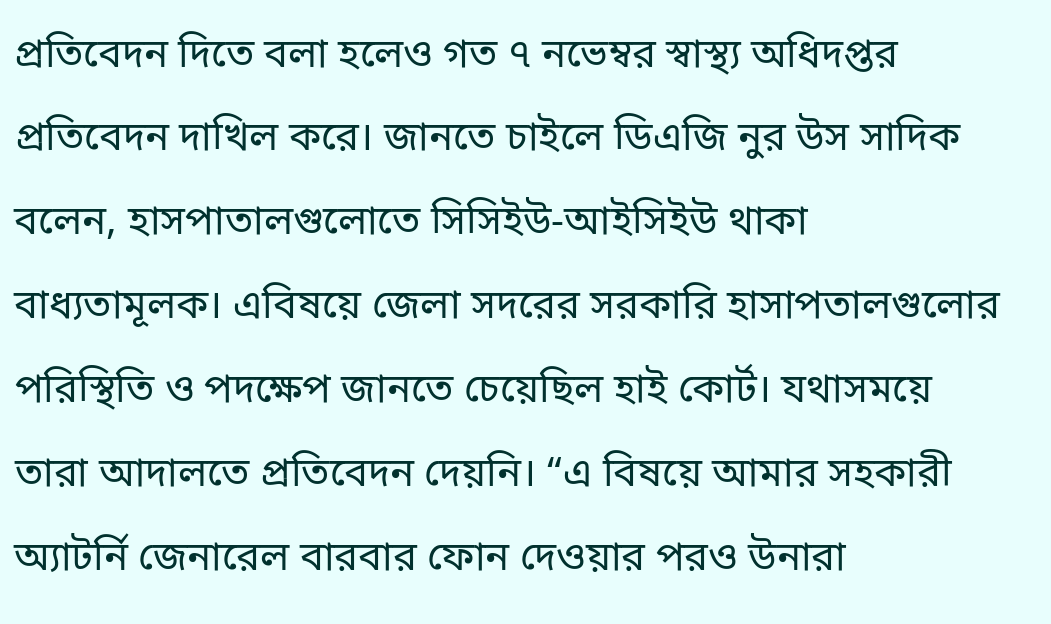প্রতিবেদন দিতে বলা হলেও গত ৭ নভেম্বর স্বাস্থ্য অধিদপ্তর প্রতিবেদন দাখিল করে। জানতে চাইলে ডিএজি নুর উস সাদিক বলেন, হাসপাতালগুলোতে সিসিইউ-আইসিইউ থাকা বাধ্যতামূলক। এবিষয়ে জেলা সদরের সরকারি হাসাপতালগুলোর পরিস্থিতি ও পদক্ষেপ জানতে চেয়েছিল হাই কোর্ট। যথাসময়ে তারা আদালতে প্রতিবেদন দেয়নি। “এ বিষয়ে আমার সহকারী অ্যাটর্নি জেনারেল বারবার ফোন দেওয়ার পরও উনারা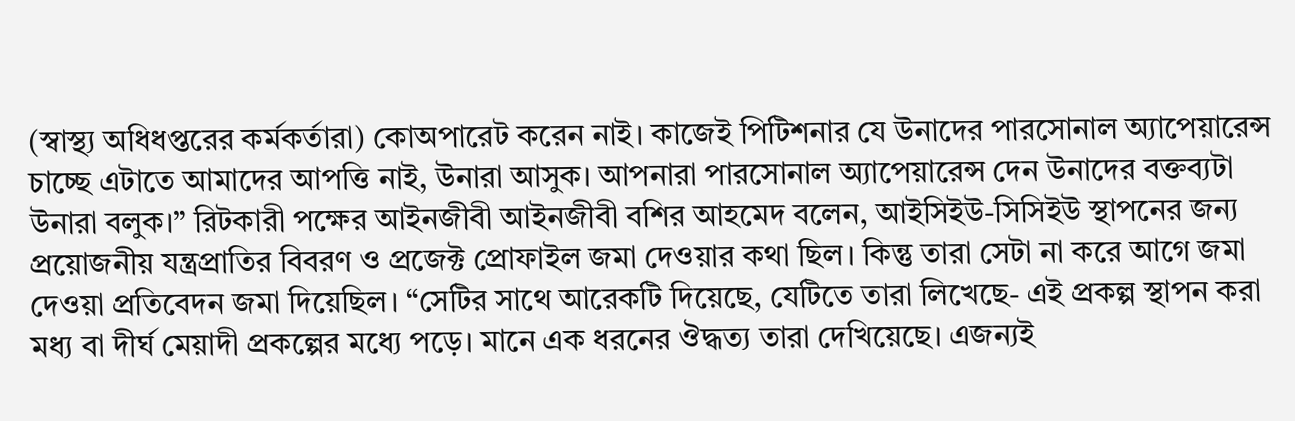(স্বাস্থ্য অধিধপ্তরের কর্মকর্তারা) কোঅপারেট করেন নাই। কাজেই পিটিশনার যে উনাদের পারসোনাল অ্যাপেয়ারেন্স চাচ্ছে এটাতে আমাদের আপত্তি নাই, উনারা আসুক। আপনারা পারসোনাল অ্যাপেয়ারেন্স দেন উনাদের বক্তব্যটা উনারা বলুক।” রিটকারী পক্ষের আইনজীবী আইনজীবী বশির আহমেদ বলেন, আইসিইউ-সিসিইউ স্থাপনের জন্য প্রয়োজনীয় যন্ত্রপ্রাতির বিবরণ ও প্রজেক্ট প্রোফাইল জমা দেওয়ার কথা ছিল। কিন্তু তারা সেটা না করে আগে জমা দেওয়া প্রতিবেদন জমা দিয়েছিল। “সেটির সাথে আরেকটি দিয়েছে, যেটিতে তারা লিখেছে- এই প্রকল্প স্থাপন করা মধ্য বা দীর্ঘ মেয়াদী প্রকল্পের মধ্যে পড়ে। মানে এক ধরনের ঔদ্ধত্য তারা দেখিয়েছে। এজন্যই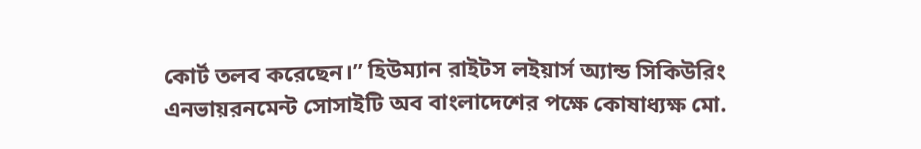কোর্ট তলব করেছেন।” হিউম্যান রাইটস লইয়ার্স অ্যান্ড সিকিউরিং এনভায়রনমেন্ট সোসাইটি অব বাংলাদেশের পক্ষে কোষাধ্যক্ষ মো.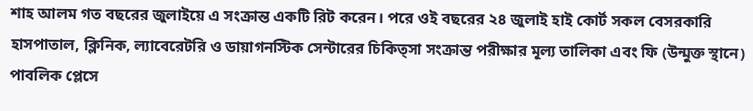শাহ আলম গত বছরের জুলাইয়ে এ সংক্রান্ত একটি রিট করেন। পরে ওই বছরের ২৪ জুলাই হাই কোর্ট সকল বেসরকারি হাসপাতাল, ক্লিনিক, ল্যাবেরেটরি ও ডায়াগনস্টিক সেন্টারের চিকিত্সা সংক্রান্ত পরীক্ষার মূল্য তালিকা এবং ফি (উন্মুক্ত স্থানে) পাবলিক প্লেসে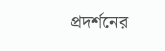প্রদর্শনের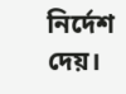নির্দেশ দেয়।